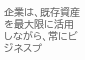企業は、既存資産を最大限に活用しながら、常にビジネスプ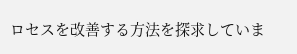ロセスを改善する方法を探求していま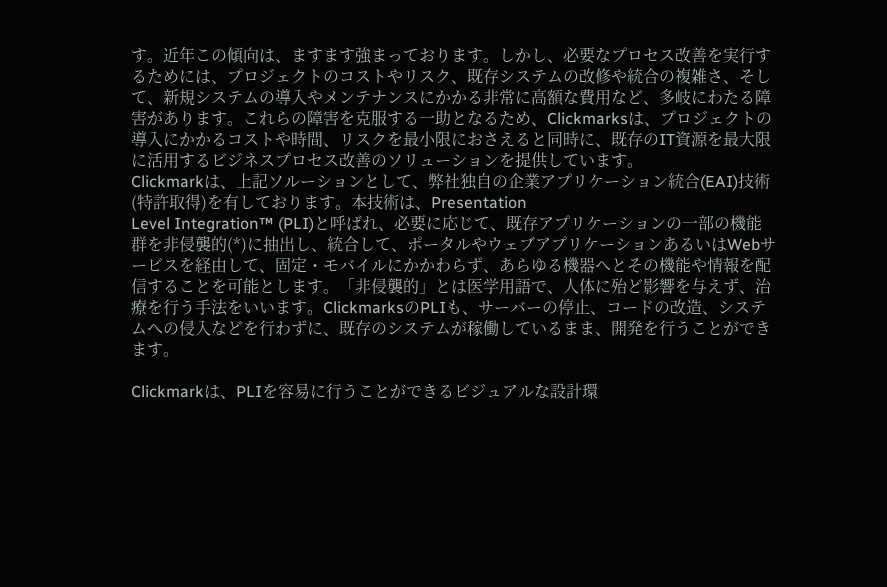す。近年この傾向は、ますます強まっております。しかし、必要なプロセス改善を実行するためには、プロジェクトのコストやリスク、既存システムの改修や統合の複雑さ、そして、新規システムの導入やメンテナンスにかかる非常に高額な費用など、多岐にわたる障害があります。これらの障害を克服する一助となるため、Clickmarksは、プロジェクトの導入にかかるコストや時間、リスクを最小限におさえると同時に、既存のIT資源を最大限に活用するビジネスプロセス改善のソリューションを提供しています。
Clickmarkは、上記ソルーションとして、弊社独自の企業アプリケーション統合(EAI)技術(特許取得)を有しております。本技術は、Presentation
Level Integration™ (PLI)と呼ばれ、必要に応じて、既存アプリケーションの一部の機能群を非侵襲的(*)に抽出し、統合して、ポータルやウェブアプリケーションあるいはWebサービスを経由して、固定・モバイルにかかわらず、あらゆる機器へとその機能や情報を配信することを可能とします。「非侵襲的」とは医学用語で、人体に殆ど影響を与えず、治療を行う手法をいいます。ClickmarksのPLIも、サーバーの停止、コードの改造、システムへの侵入などを行わずに、既存のシステムが稼働しているまま、開発を行うことができます。

Clickmarkは、PLIを容易に行うことができるビジュアルな設計環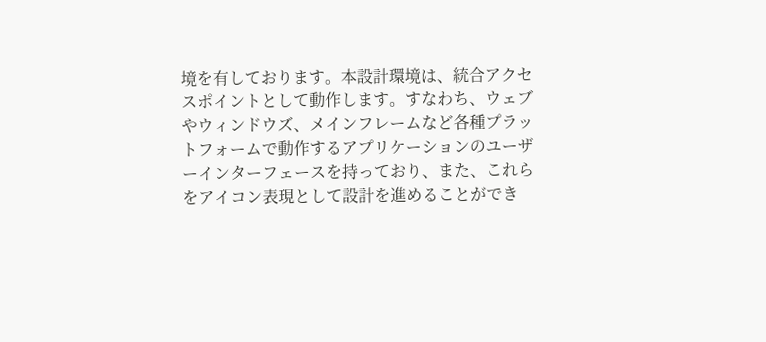境を有しております。本設計環境は、統合アクセスポイントとして動作します。すなわち、ウェブやウィンドウズ、メインフレームなど各種プラットフォームで動作するアプリケーションのユーザーインターフェースを持っており、また、これらをアイコン表現として設計を進めることができ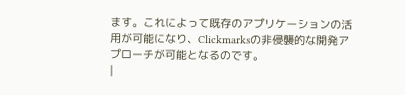ます。これによって既存のアプリケーションの活用が可能になり、Clickmarksの非侵襲的な開発アプローチが可能となるのです。
|